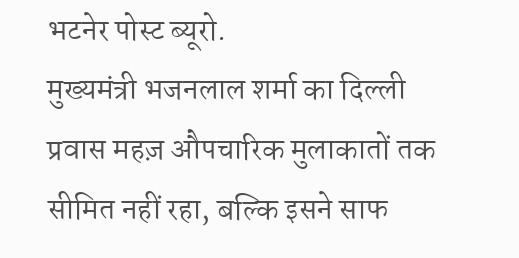भटनेर पोस्ट ब्यूरो.
मुख्यमंत्री भजनलाल शर्मा का दिल्ली प्रवास महज़ औपचारिक मुलाकातों तक सीमित नहीं रहा, बल्कि इसने साफ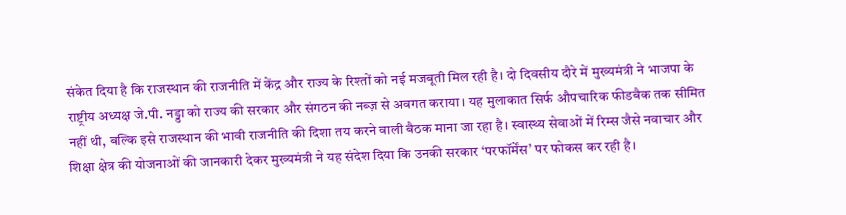संकेत दिया है कि राजस्थान की राजनीति में केंद्र और राज्य के रिश्तों को नई मजबूती मिल रही है। दो दिवसीय दौरे में मुख्यमंत्री ने भाजपा के राष्ट्रीय अध्यक्ष जे.पी. नड्डा को राज्य की सरकार और संगठन की नब्ज़ से अवगत कराया। यह मुलाकात सिर्फ औपचारिक फीडबैक तक सीमित नहीं थी, बल्कि इसे राजस्थान की भावी राजनीति की दिशा तय करने वाली बैठक माना जा रहा है। स्वास्थ्य सेवाओं में रिम्स जैसे नवाचार और शिक्षा क्षेत्र की योजनाओं की जानकारी देकर मुख्यमंत्री ने यह संदेश दिया कि उनकी सरकार ‘परफॉर्मेंस’ पर फोकस कर रही है।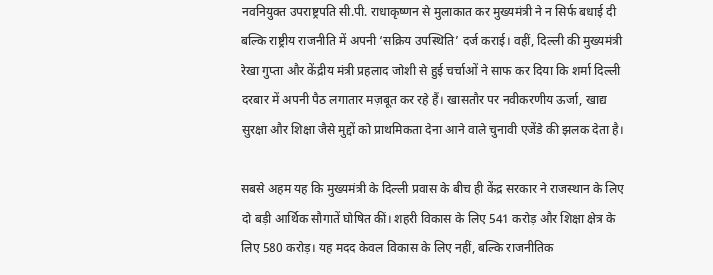नवनियुक्त उपराष्ट्रपति सी.पी. राधाकृष्णन से मुलाकात कर मुख्यमंत्री ने न सिर्फ बधाई दी बल्कि राष्ट्रीय राजनीति में अपनी ‘सक्रिय उपस्थिति’ दर्ज कराई। वहीं, दिल्ली की मुख्यमंत्री रेखा गुप्ता और केंद्रीय मंत्री प्रहलाद जोशी से हुई चर्चाओं ने साफ कर दिया कि शर्मा दिल्ली दरबार में अपनी पैठ लगातार मज़बूत कर रहे हैं। खासतौर पर नवीकरणीय ऊर्जा, खाद्य सुरक्षा और शिक्षा जैसे मुद्दों को प्राथमिकता देना आने वाले चुनावी एजेंडे की झलक देता है।

सबसे अहम यह कि मुख्यमंत्री के दिल्ली प्रवास के बीच ही केंद्र सरकार ने राजस्थान के लिए दो बड़ी आर्थिक सौगातें घोषित कीं। शहरी विकास के लिए 541 करोड़ और शिक्षा क्षेत्र के लिए 580 करोड़। यह मदद केवल विकास के लिए नहीं, बल्कि राजनीतिक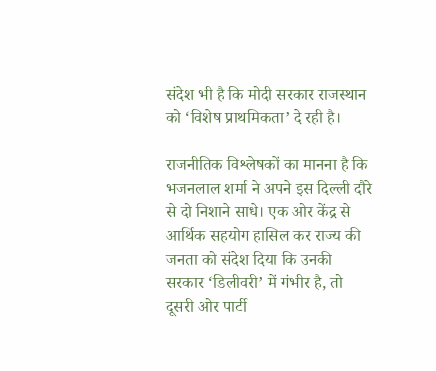संदेश भी है कि मोदी सरकार राजस्थान को ‘विशेष प्राथमिकता’ दे रही है।

राजनीतिक विश्लेषकों का मानना है कि भजनलाल शर्मा ने अपने इस दिल्ली दौरे से दो निशाने साधे। एक ओर केंद्र से आर्थिक सहयोग हासिल कर राज्य की जनता को संदेश दिया कि उनकी सरकार ‘डिलीवरी’ में गंभीर है, तो दूसरी ओर पार्टी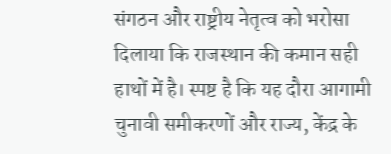संगठन और राष्ट्रीय नेतृत्व को भरोसा दिलाया कि राजस्थान की कमान सही हाथों में है। स्पष्ट है कि यह दौरा आगामी चुनावी समीकरणों और राज्य, केंद्र के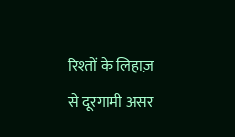रिश्तों के लिहाज़ से दूरगामी असर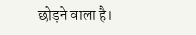छोड़ने वाला है।